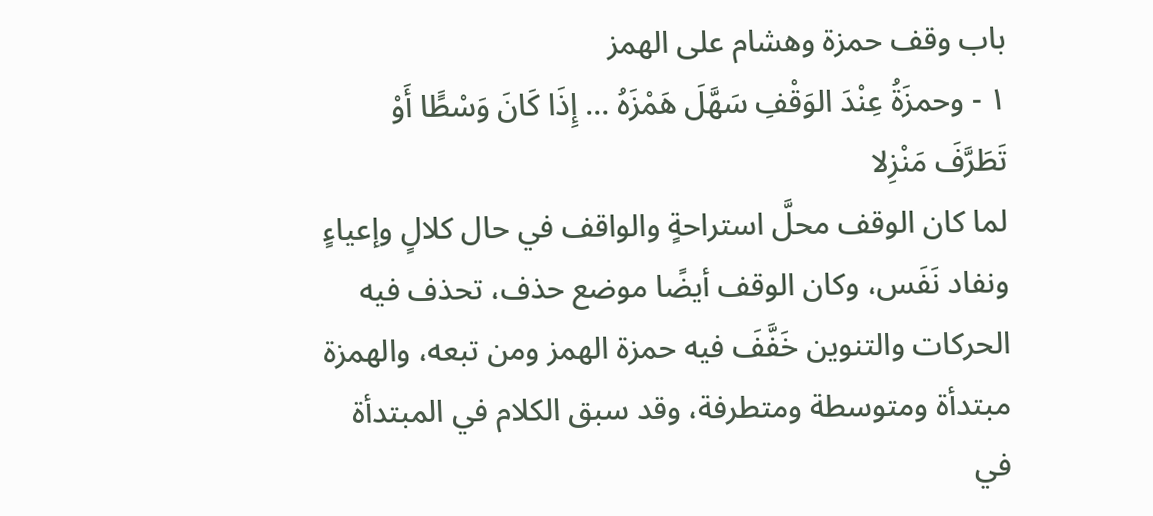باب وقف حمزة وهشام على الهمز
١ - وحمزَةُ عِنْدَ الوَقْفِ سَهَّلَ هَمْزَهُ … إِذَا كَانَ وَسْطًَا أَوْ تَطَرَّفَ مَنْزِلا
لما كان الوقف محلَّ استراحةٍ والواقف في حال كلالٍ وإعياءٍ ونفاد نَفَس، وكان الوقف أيضًا موضع حذف، تحذف فيه الحركات والتنوين خَفَّفَ فيه حمزة الهمز ومن تبعه، والهمزة مبتدأة ومتوسطة ومتطرفة، وقد سبق الكلام في المبتدأة في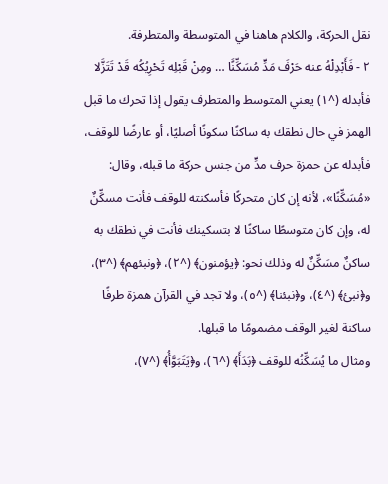نقل الحركة، والكلام هاهنا في المتوسطة والمتطرفة.
٢ - فَأَبْدِلْهُ عنه حَرْفَ مَدٍّ مُسَكِّنًَا … ومِنْ قَبْلِه تَحْرِيُكُه قَدْ تَتَزَّلا
فأبدله (^١) يعني المتوسط والمتطرف يقول إذا تحرك ما قبل الهمز في حال نطقك به ساكنًا سكونًا أصليًا، أو عارضًا للوقف، فأبدله عن حمزة حرف مدٍّ من جنس حركة ما قبله، وقال: «مُسَكِّنًا»، لأنه إن كان متحركًا فأسكنته للوقف فأنت مسكِّنٌ له، وإن كان متوسطًا ساكنًا لا بتسكينك فأنت في نطقك به ساكنٌ مسَكِّنٌ له وذلك نحو: ﴿يؤمنون﴾ (^٢)، ﴿ونبئهم﴾ (^٣)، و﴿نبئ﴾ (^٤)، و﴿نبئنا﴾ (^٥)، ولا تجد في القرآن همزة طرفًا ساكنة لغير الوقف مضمومًا ما قبلها.
ومثال ما يُسَكِّنُه للوقف ﴿بَدَأَ﴾ (^٦)، و﴿يَتَبَوَّأُ﴾ (^٧)،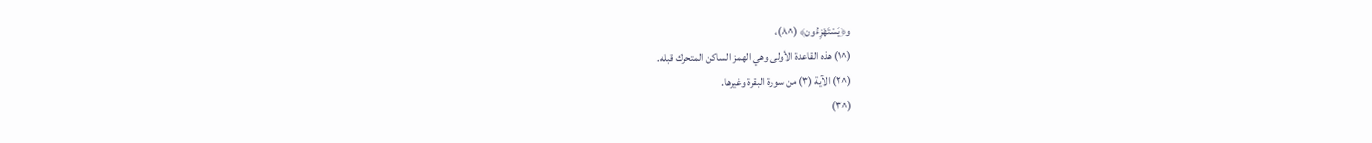و﴿يَسْتَهْزِءُون﴾ (^٨)،
(^١) هذه القاعدة الأولى وهي الهمز الساكن المتحرك قبله.
(^٢) الآية (٣) من سورة البقرة وغيرها.
(^٣)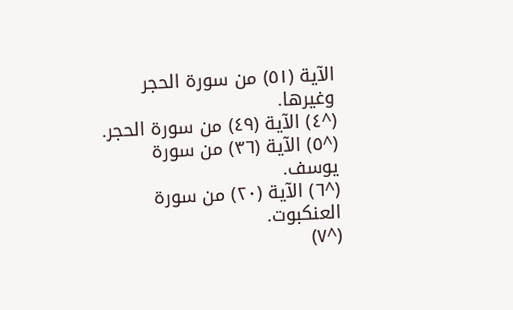الآية (٥١) من سورة الحجر وغيرها.
(^٤) الآية (٤٩) من سورة الحجر.
(^٥) الآية (٣٦) من سورة يوسف.
(^٦) الآية (٢٠) من سورة العنكبوت.
(^٧)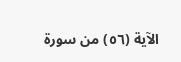الآية (٥٦) من سورة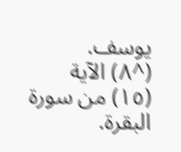يوسف.
(^٨) الآية (١٥) من سورة البقرة.